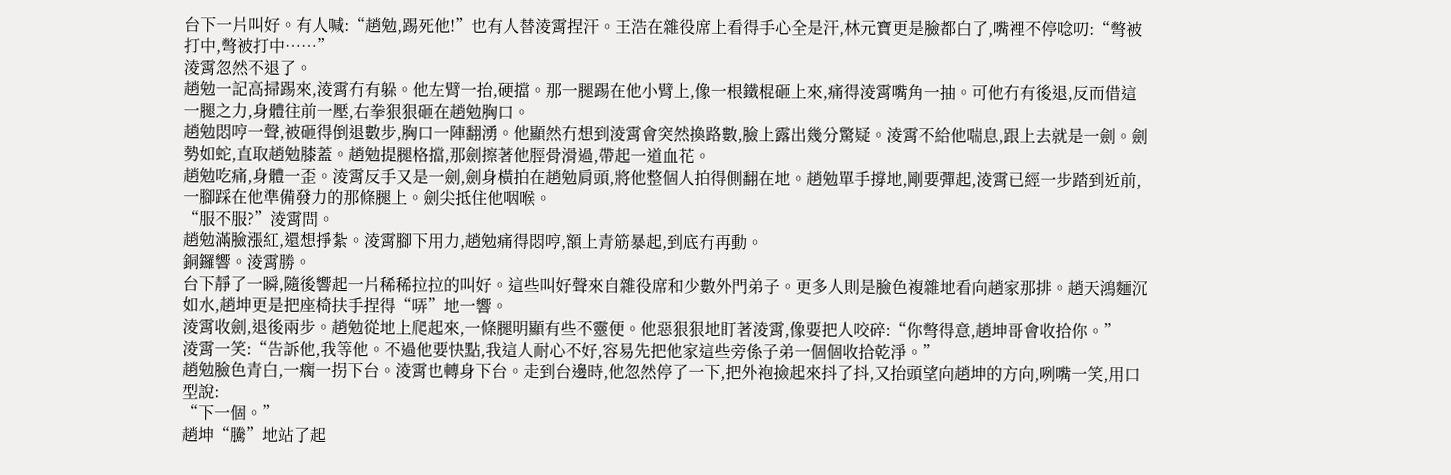台下一片叫好。有人喊:“趙勉,踢死他!”也有人替淩霄捏汗。王浩在雜役席上看得手心全是汗,林元寶更是臉都白了,嘴裡不停唸叨:“彆被打中,彆被打中……”
淩霄忽然不退了。
趙勉一記高掃踢來,淩霄冇有躲。他左臂一抬,硬擋。那一腿踢在他小臂上,像一根鐵棍砸上來,痛得淩霄嘴角一抽。可他冇有後退,反而借這一腿之力,身體往前一壓,右拳狠狠砸在趙勉胸口。
趙勉悶哼一聲,被砸得倒退數步,胸口一陣翻湧。他顯然冇想到淩霄會突然換路數,臉上露出幾分驚疑。淩霄不給他喘息,跟上去就是一劍。劍勢如蛇,直取趙勉膝蓋。趙勉提腿格擋,那劍擦著他脛骨滑過,帶起一道血花。
趙勉吃痛,身體一歪。淩霄反手又是一劍,劍身橫拍在趙勉肩頭,將他整個人拍得側翻在地。趙勉單手撐地,剛要彈起,淩霄已經一步踏到近前,一腳踩在他準備發力的那條腿上。劍尖抵住他咽喉。
“服不服?”淩霄問。
趙勉滿臉漲紅,還想掙紮。淩霄腳下用力,趙勉痛得悶哼,額上青筋暴起,到底冇再動。
銅鑼響。淩霄勝。
台下靜了一瞬,隨後響起一片稀稀拉拉的叫好。這些叫好聲來自雜役席和少數外門弟子。更多人則是臉色複雜地看向趙家那排。趙天鴻麵沉如水,趙坤更是把座椅扶手捏得“哢”地一響。
淩霄收劍,退後兩步。趙勉從地上爬起來,一條腿明顯有些不靈便。他惡狠狠地盯著淩霄,像要把人咬碎:“你彆得意,趙坤哥會收拾你。”
淩霄一笑:“告訴他,我等他。不過他要快點,我這人耐心不好,容易先把他家這些旁係子弟一個個收拾乾淨。”
趙勉臉色青白,一瘸一拐下台。淩霄也轉身下台。走到台邊時,他忽然停了一下,把外袍撿起來抖了抖,又抬頭望向趙坤的方向,咧嘴一笑,用口型說:
“下一個。”
趙坤“騰”地站了起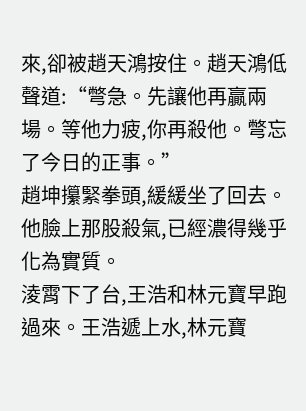來,卻被趙天鴻按住。趙天鴻低聲道:“彆急。先讓他再贏兩場。等他力疲,你再殺他。彆忘了今日的正事。”
趙坤攥緊拳頭,緩緩坐了回去。他臉上那股殺氣,已經濃得幾乎化為實質。
淩霄下了台,王浩和林元寶早跑過來。王浩遞上水,林元寶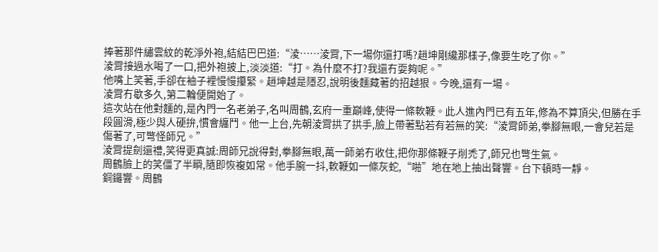捧著那件繡雲紋的乾淨外袍,結結巴巴道:“淩……淩霄,下一場你還打嗎?趙坤剛纔那樣子,像要生吃了你。”
淩霄接過水喝了一口,把外袍披上,淡淡道:“打。為什麼不打?我還冇耍夠呢。”
他嘴上笑著,手卻在袖子裡慢慢攥緊。趙坤越是隱忍,說明後麵藏著的招越狠。今晚,還有一場。
淩霄冇歇多久,第二輪便開始了。
這次站在他對麵的,是內門一名老弟子,名叫周鶴,玄府一重巔峰,使得一條軟鞭。此人進內門已有五年,修為不算頂尖,但勝在手段圓滑,極少與人硬拚,慣會纏鬥。他一上台,先朝淩霄拱了拱手,臉上帶著點若有若無的笑:“淩霄師弟,拳腳無眼,一會兒若是傷著了,可彆怪師兄。”
淩霄提劍還禮,笑得更真誠:周師兄說得對,拳腳無眼,萬一師弟冇收住,把你那條鞭子削禿了,師兄也彆生氣。
周鶴臉上的笑僵了半瞬,隨即恢複如常。他手腕一抖,軟鞭如一條灰蛇,“啪”地在地上抽出聲響。台下頓時一靜。
銅鑼響。周鶴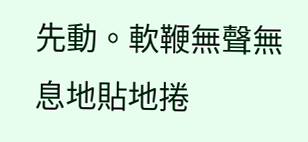先動。軟鞭無聲無息地貼地捲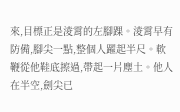來,目標正是淩霄的左腳踝。淩霄早有防備,腳尖一點,整個人躍起半尺。軟鞭從他鞋底擦過,帶起一片塵土。他人在半空,劍尖已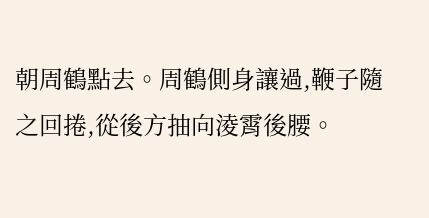朝周鶴點去。周鶴側身讓過,鞭子隨之回捲,從後方抽向淩霄後腰。